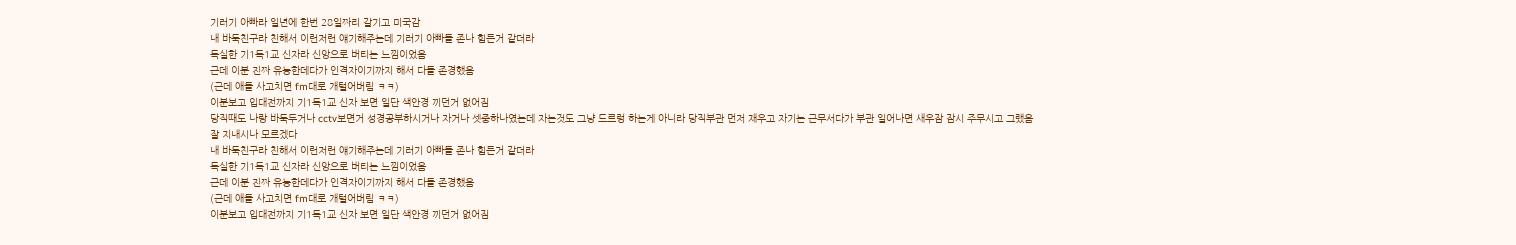기러기 아빠라 일년에 한번 28일짜리 갈기고 미국감
내 바둑친구라 친해서 이런저런 얘기해주는데 기러기 아빠들 존나 힘든거 같더라
독실한 기1독1교 신자라 신앙으로 버티는 느낌이었음
근데 이분 진짜 유능한데다가 인격자이기까지 해서 다들 존경했음
(근데 애들 사고치면 fm대로 개털어버림 ㅋㅋ)
이분보고 입대전까지 기1독1교 신자 보면 일단 색안경 끼던거 없어짐
당직때도 나랑 바둑두거나 cctv보면거 성경공부하시거나 자거나 셋중하나였는데 자는것도 그냥 드르렁 하는게 아니라 당직부관 먼저 재우고 자기는 근무서다가 부관 일어나면 새우잠 잠시 주무시고 그랬음
잘 지내시나 모르겠다
내 바둑친구라 친해서 이런저런 얘기해주는데 기러기 아빠들 존나 힘든거 같더라
독실한 기1독1교 신자라 신앙으로 버티는 느낌이었음
근데 이분 진짜 유능한데다가 인격자이기까지 해서 다들 존경했음
(근데 애들 사고치면 fm대로 개털어버림 ㅋㅋ)
이분보고 입대전까지 기1독1교 신자 보면 일단 색안경 끼던거 없어짐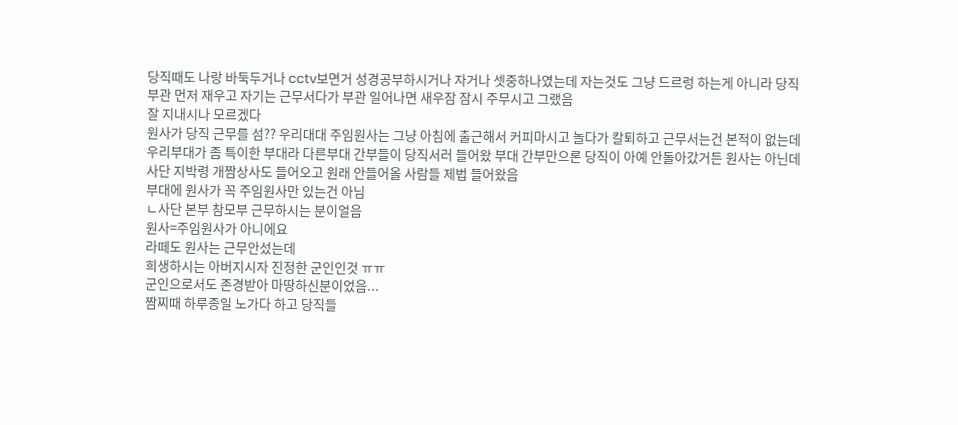당직때도 나랑 바둑두거나 cctv보면거 성경공부하시거나 자거나 셋중하나였는데 자는것도 그냥 드르렁 하는게 아니라 당직부관 먼저 재우고 자기는 근무서다가 부관 일어나면 새우잠 잠시 주무시고 그랬음
잘 지내시나 모르겠다
원사가 당직 근무를 섬?? 우리대대 주임원사는 그냥 아침에 출근해서 커피마시고 놀다가 칼퇴하고 근무서는건 본적이 없는데
우리부대가 좀 특이한 부대라 다른부대 간부들이 당직서러 들어왔 부대 간부만으론 당직이 아예 안돌아갔거든 원사는 아닌데 사단 지박령 개짬상사도 들어오고 원래 안들어올 사람들 제법 들어왔음
부대에 원사가 꼭 주임원사만 있는건 아님
ㄴ사단 본부 참모부 근무하시는 분이얼음
원사=주임원사가 아니에요
라떼도 원사는 근무안섰는데
희생하시는 아버지시자 진정한 군인인것 ㅠㅠ
군인으로서도 존경받아 마땅하신분이었음...
짬찌때 하루종일 노가다 하고 당직들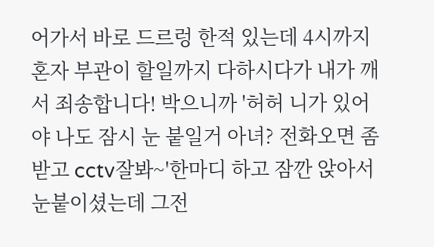어가서 바로 드르렁 한적 있는데 4시까지 혼자 부관이 할일까지 다하시다가 내가 깨서 죄송합니다! 박으니까 '허허 니가 있어야 나도 잠시 눈 붙일거 아녀? 전화오면 좀 받고 cctv잘봐~'한마디 하고 잠깐 앉아서 눈붙이셨는데 그전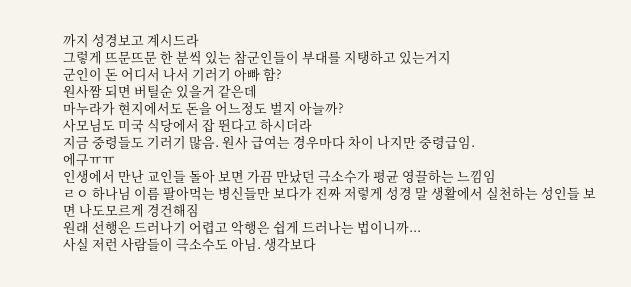까지 성경보고 계시드라
그렇게 뜨문뜨문 한 분씩 있는 참군인들이 부대를 지탱하고 있는거지
군인이 돈 어디서 나서 기러기 아빠 함?
원사짬 되면 버틸순 있을거 같은데
마누라가 현지에서도 돈을 어느정도 벌지 아늘까?
사모님도 미국 식당에서 잡 뛴다고 하시더라
지금 중령들도 기러기 많음. 원사 급여는 경우마다 차이 나지만 중령급임.
에구ㅠㅠ
인생에서 만난 교인들 돌아 보면 가끔 만났던 극소수가 평균 영끌하는 느낌임
ㄹㅇ 하나님 이름 팔아먹는 병신들만 보다가 진짜 저렇게 성경 말 생활에서 실천하는 성인들 보면 나도모르게 경건해짐
원래 선행은 드러나기 어렵고 악행은 쉽게 드러나는 법이니까...
사실 저런 사람들이 극소수도 아님. 생각보다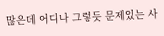많은데 어디나 그렇듯 문제있는 사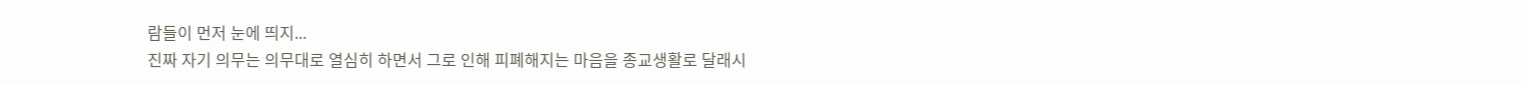람들이 먼저 눈에 띄지...
진짜 자기 의무는 의무대로 열심히 하면서 그로 인해 피폐해지는 마음을 종교생활로 달래시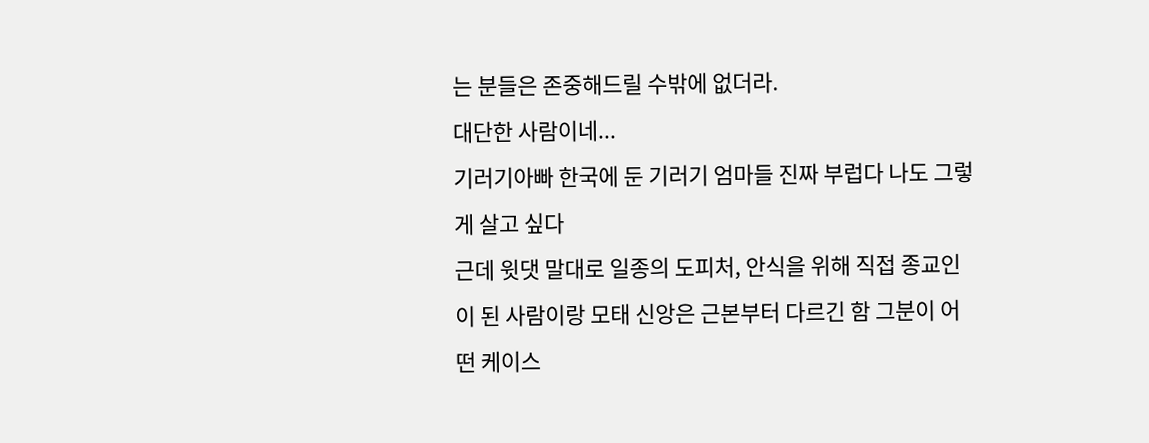는 분들은 존중해드릴 수밖에 없더라.
대단한 사람이네...
기러기아빠 한국에 둔 기러기 엄마들 진짜 부럽다 나도 그렇게 살고 싶다
근데 윗댓 말대로 일종의 도피처, 안식을 위해 직접 종교인이 된 사람이랑 모태 신앙은 근본부터 다르긴 함 그분이 어떤 케이스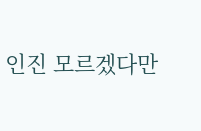인진 모르겠다만